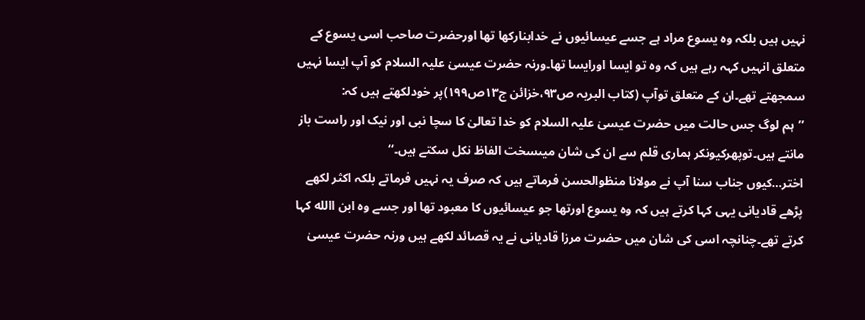نہیں ہیں بلکہ وہ یسوع مراد ہے جسے عیسائیوں نے خدابنارکھا تھا اورحضرت صاحب اسی یسوع کے متعلق انہیں کہہ رہے ہیں کہ وہ تو ایسا اورایسا تھا۔ورنہ حضرت عیسیٰ علیہ السلام کو آپ ایسا نہیں سمجھتے تھے۔ان کے متعلق توآپ (کتاب البریہ ص۹۳،خزائن ج۱۳ص۱۹۹)پر خودلکھتے ہیں کہ:
’’ہم لوگ جس حالت میں حضرت عیسیٰ علیہ السلام کو خدا تعالیٰ کا سچا نبی اور نیک اور راست باز مانتے ہیں۔توپھرکیونکر ہماری قلم سے ان کی شان میںسخت الفاظ نکل سکتے ہیں۔‘‘
اختر…کیوں جناب سنا آپ نے مولانا منظوالحسن فرماتے ہیں کہ صرف یہ نہیں فرماتے بلکہ اکثر لکھے پڑھے قادیانی یہی کہا کرتے ہیں کہ وہ یسوع اورتھا جو عیسائیوں کا معبود تھا اور جسے وہ ابن االله کہا کرتے تھے۔چنانچہ اسی کی شان میں حضرت مرزا قادیانی نے یہ قصائد لکھے ہیں ورنہ حضرت عیسیٰ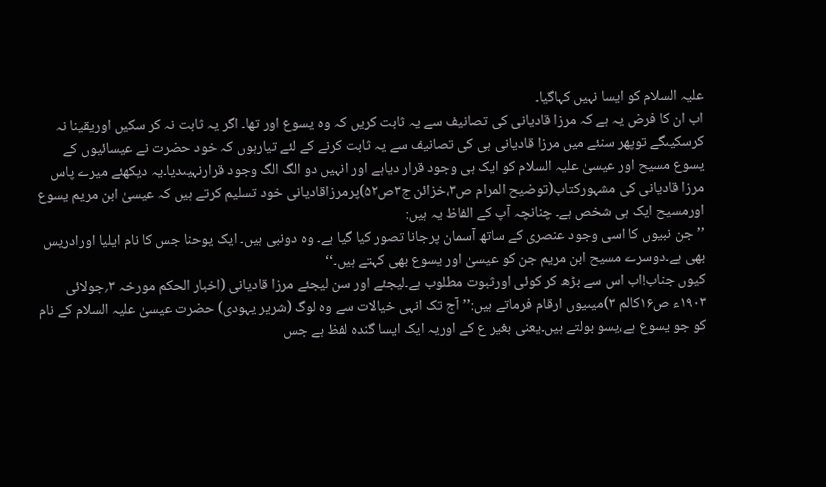علیہ السلام کو ایسا نہیں کہاگیا۔
اب ان کا فرض یہ ہے کہ مرزا قادیانی کی تصانیف سے یہ ثابت کریں کہ وہ یسوع اور تھا۔ اگر یہ ثابت نہ کر سکیں اوریقینا نہ کرسکیںگے توپھر سنئے میں مرزا قادیانی ہی کی تصانیف سے یہ ثابت کرنے کے لئے تیارہوں کہ خود حضرت نے عیسائیوں کے یسوع مسیح اور عیسیٰ علیہ السلام کو ایک ہی وجود قرار دیاہے اور انہیں دو الگ الگ وجود قرارنہیںدیا۔یہ دیکھئے میرے پاس مرزا قادیانی کی مشہورکتاب(توضیح المرام ص۳،خزائن ج۳ص۵۲)پرمرزاقادیانی خود تسلیم کرتے ہیں کہ عیسیٰ ابن مریم یسوع اورمسیح ایک ہی شخص ہے۔ چنانچہ آپ کے الفاظ یہ ہیں:
’’جن نبیوں کا اسی وجود عنصری کے ساتھ آسمان پرجانا تصور کیا گیا ہے۔ وہ دونبی ہیں۔ ایک یوحنا جس کا نام ایلیا اورادریس بھی ہے۔دوسرے مسیح ابن مریم جن کو عیسیٰ اور یسوع بھی کہتے ہیں۔‘‘
کیوں جناب!اب اس سے بڑھ کر کوئی اورثبوت مطلوب ہے۔لیجئے اور سن لیجئے مرزا قادیانی (اخبار الحکم مورخہ ۳؍جولائی ۱۹۰۳ء ص۱۶کالم ۳)میںیوں ارقام فرماتے ہیں:’’آج تک انہی خیالات سے وہ لوگ (شریر یہودی) حضرت عیسیٰ علیہ السلام کے نام کو جو یسوع ہے،یسو بولتے ہیں۔یعنی بغیر ع کے اوریہ ایک ایسا گندہ لفظ ہے جس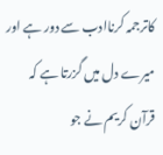کاترجمہ کرناادب سے دور ہے اور میرے دل میں گزرتا ہے کہ قرآن کریم نے جو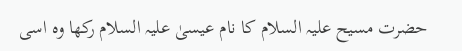حضرت مسیح علیہ السلام کا نام عیسیٰ علیہ السلام رکھا وہ اسی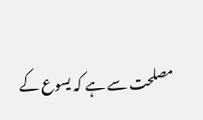مصلحت سے ہے کہ یسوع کے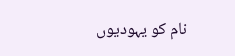نام کو یہودیوں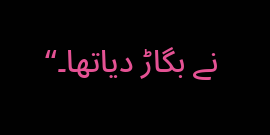نے بگاڑ دیاتھا۔‘‘